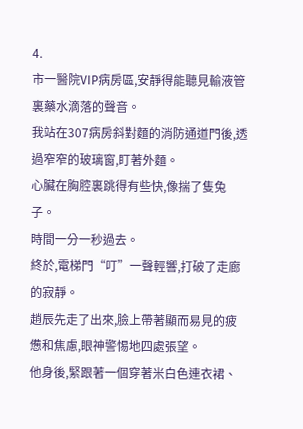4.
市一醫院VIP病房區,安靜得能聽見輸液管裏藥水滴落的聲音。
我站在307病房斜對麵的消防通道門後,透過窄窄的玻璃窗,盯著外麵。
心臟在胸腔裏跳得有些快,像揣了隻兔子。
時間一分一秒過去。
終於,電梯門“叮”一聲輕響,打破了走廊的寂靜。
趙辰先走了出來,臉上帶著顯而易見的疲憊和焦慮,眼神警惕地四處張望。
他身後,緊跟著一個穿著米白色連衣裙、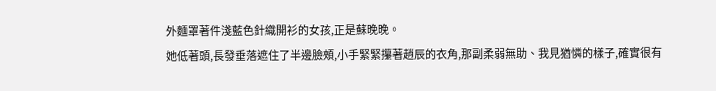外麵罩著件淺藍色針織開衫的女孩,正是蘇晚晚。
她低著頭,長發垂落遮住了半邊臉頰,小手緊緊攥著趙辰的衣角,那副柔弱無助、我見猶憐的樣子,確實很有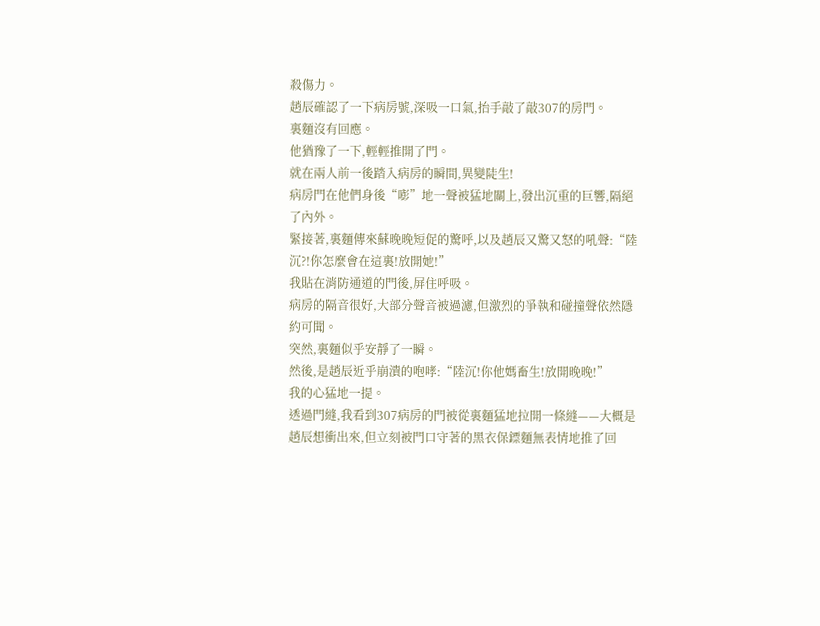殺傷力。
趙辰確認了一下病房號,深吸一口氣,抬手敲了敲307的房門。
裏麵沒有回應。
他猶豫了一下,輕輕推開了門。
就在兩人前一後踏入病房的瞬間,異變陡生!
病房門在他們身後“嘭”地一聲被猛地關上,發出沉重的巨響,隔絕了內外。
緊接著,裏麵傳來蘇晚晚短促的驚呼,以及趙辰又驚又怒的吼聲:“陸沉?!你怎麼會在這裏!放開她!”
我貼在消防通道的門後,屏住呼吸。
病房的隔音很好,大部分聲音被過濾,但激烈的爭執和碰撞聲依然隱約可聞。
突然,裏麵似乎安靜了一瞬。
然後,是趙辰近乎崩潰的咆哮:“陸沉!你他媽畜生!放開晚晚!”
我的心猛地一提。
透過門縫,我看到307病房的門被從裏麵猛地拉開一條縫——大概是趙辰想衝出來,但立刻被門口守著的黑衣保鏢麵無表情地推了回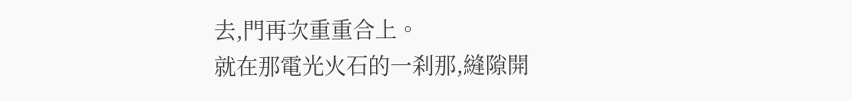去,門再次重重合上。
就在那電光火石的一刹那,縫隙開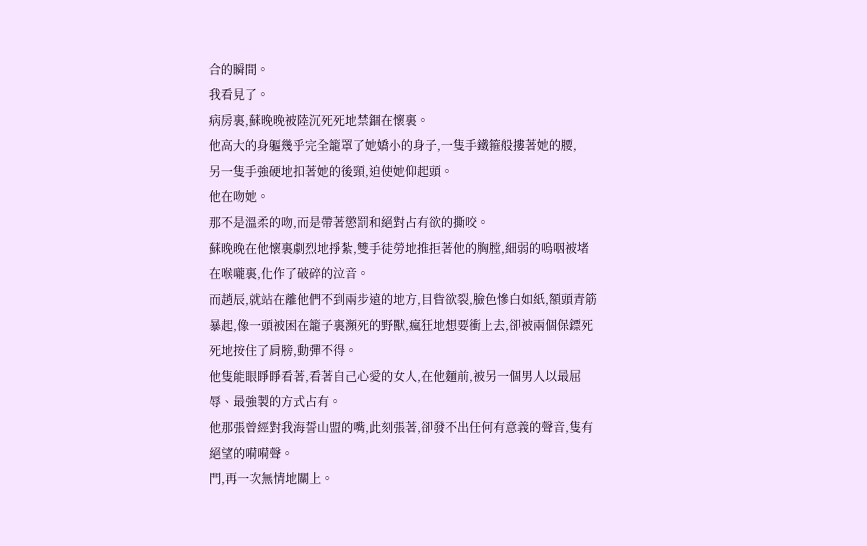合的瞬間。
我看見了。
病房裏,蘇晚晚被陸沉死死地禁錮在懷裏。
他高大的身軀幾乎完全籠罩了她嬌小的身子,一隻手鐵箍般摟著她的腰,
另一隻手強硬地扣著她的後頸,迫使她仰起頭。
他在吻她。
那不是溫柔的吻,而是帶著懲罰和絕對占有欲的撕咬。
蘇晚晚在他懷裏劇烈地掙紮,雙手徒勞地推拒著他的胸膛,細弱的嗚咽被堵在喉嚨裏,化作了破碎的泣音。
而趙辰,就站在離他們不到兩步遠的地方,目眥欲裂,臉色慘白如紙,額頭青筋暴起,像一頭被困在籠子裏瀕死的野獸,瘋狂地想要衝上去,卻被兩個保鏢死死地按住了肩膀,動彈不得。
他隻能眼睜睜看著,看著自己心愛的女人,在他麵前,被另一個男人以最屈辱、最強製的方式占有。
他那張曾經對我海誓山盟的嘴,此刻張著,卻發不出任何有意義的聲音,隻有絕望的嗬嗬聲。
門,再一次無情地關上。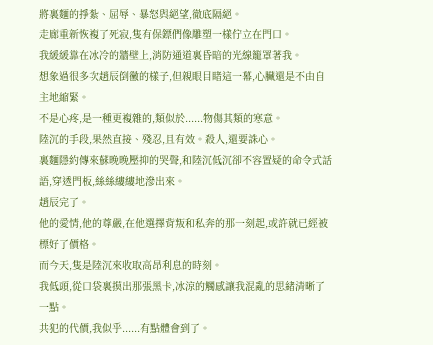將裏麵的掙紮、屈辱、暴怒與絕望,徹底隔絕。
走廊重新恢複了死寂,隻有保鏢們像雕塑一樣佇立在門口。
我緩緩靠在冰冷的牆壁上,消防通道裏昏暗的光線籠罩著我。
想象過很多次趙辰倒黴的樣子,但親眼目睹這一幕,心臟還是不由自主地縮緊。
不是心疼,是一種更複雜的,類似於......物傷其類的寒意。
陸沉的手段,果然直接、殘忍,且有效。殺人,還要誅心。
裏麵隱約傳來蘇晚晚壓抑的哭聲,和陸沉低沉卻不容置疑的命令式話語,穿透門板,絲絲縷縷地滲出來。
趙辰完了。
他的愛情,他的尊嚴,在他選擇背叛和私奔的那一刻起,或許就已經被標好了價格。
而今天,隻是陸沉來收取高昂利息的時刻。
我低頭,從口袋裏摸出那張黑卡,冰涼的觸感讓我混亂的思緒清晰了一點。
共犯的代價,我似乎......有點體會到了。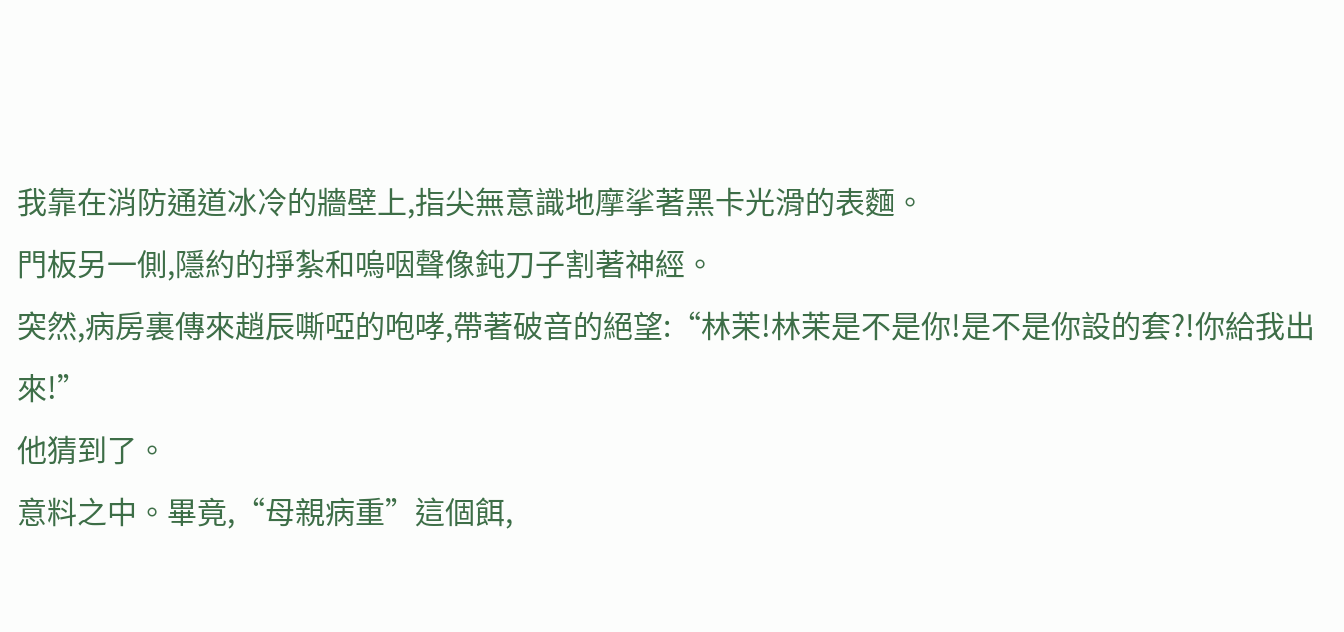我靠在消防通道冰冷的牆壁上,指尖無意識地摩挲著黑卡光滑的表麵。
門板另一側,隱約的掙紮和嗚咽聲像鈍刀子割著神經。
突然,病房裏傳來趙辰嘶啞的咆哮,帶著破音的絕望:“林茉!林茉是不是你!是不是你設的套?!你給我出來!”
他猜到了。
意料之中。畢竟,“母親病重”這個餌,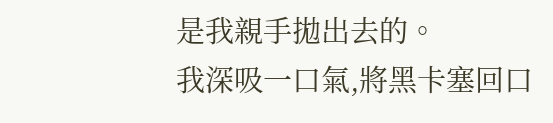是我親手拋出去的。
我深吸一口氣,將黑卡塞回口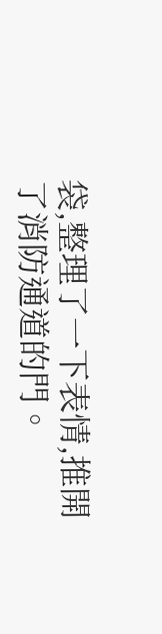袋,整理了一下表情,推開了消防通道的門。